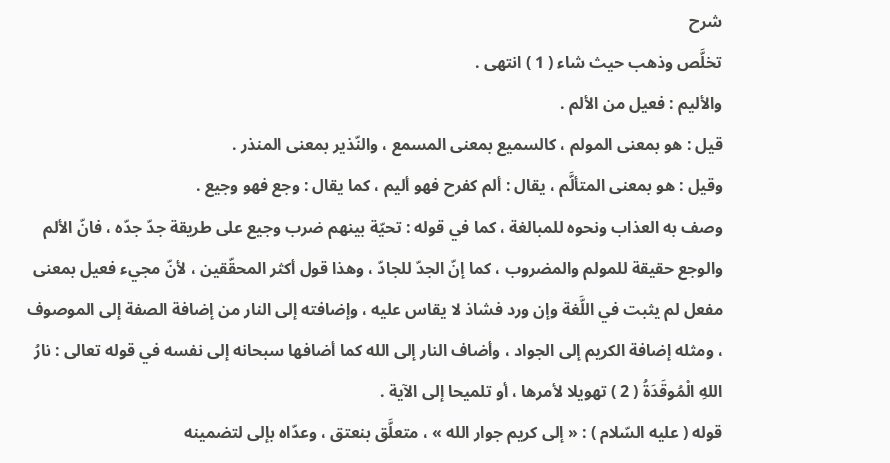شرح
تخلَّص وذهب حيث شاء ( 1 ) انتهى .
والأليم : فعيل من الألم .
قيل : هو بمعنى المولم ، كالسميع بمعنى المسمع ، والنّذير بمعنى المنذر .
وقيل : هو بمعنى المتألَّم ، يقال : ألم كفرح فهو أليم ، كما يقال : وجع فهو وجيع .
وصف به العذاب ونحوه للمبالغة ، كما في قوله : تحيّة بينهم ضرب وجيع على طريقة جدّ جدّه ، فانّ الألم والوجع حقيقة للمولم والمضروب ، كما إنّ الجدّ للجادّ ، وهذا قول أكثر المحقّقين ، لأنّ مجيء فعيل بمعنى مفعل لم يثبت في اللَّغة وإن ورد فشاذ لا يقاس عليه ، وإضافته إلى النار من إضافة الصفة إلى الموصوف ، ومثله إضافة الكريم إلى الجواد ، وأضاف النار إلى الله كما أضافها سبحانه إلى نفسه في قوله تعالى : نارُ اللهِ الْمُوقَدَةُ ( 2 ) تهويلا لأمرها ، أو تلميحا إلى الآية .
قوله ( عليه السّلام ) : « إلى كريم جوار الله » ، متعلَّق بنعتق ، وعدّاه بإلى لتضمينه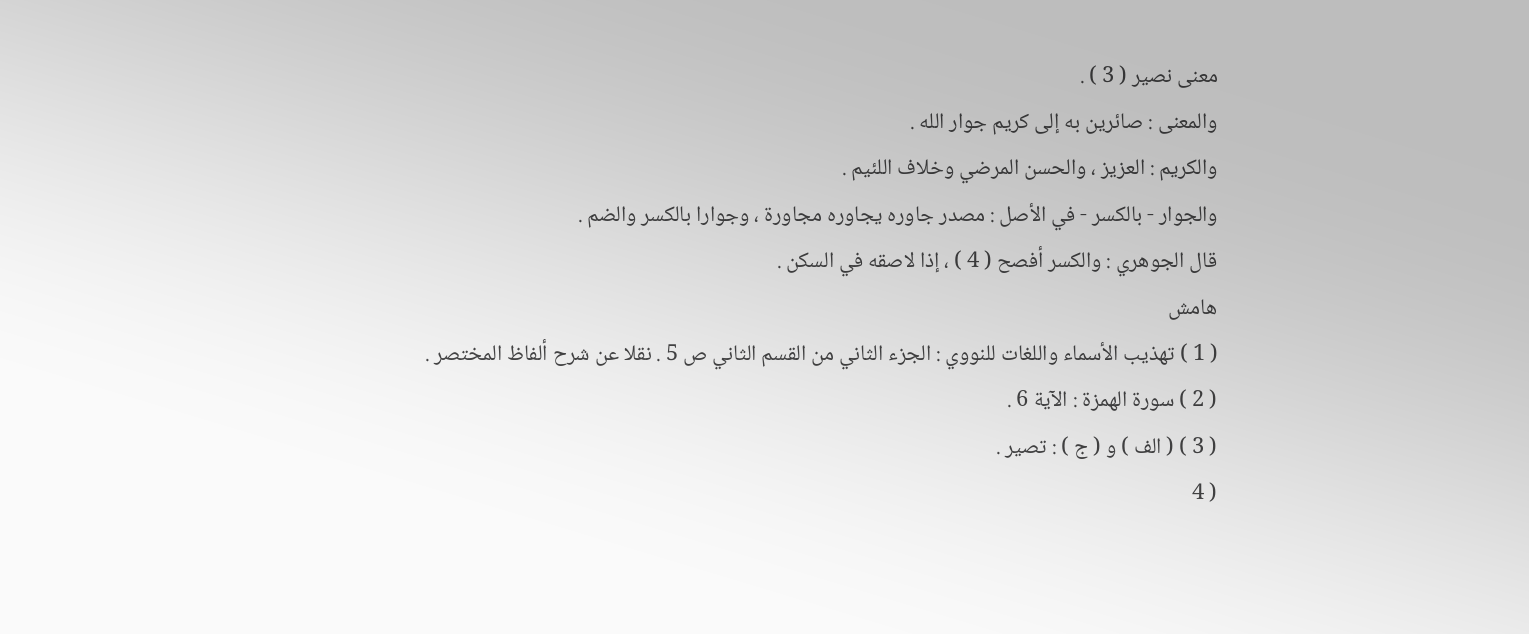معنى نصير ( 3 ) .
والمعنى : صائرين به إلى كريم جوار الله .
والكريم : العزيز ، والحسن المرضي وخلاف اللئيم .
والجوار - بالكسر - في الأصل : مصدر جاوره يجاوره مجاورة ، وجوارا بالكسر والضم .
قال الجوهري : والكسر أفصح ( 4 ) ، إذا لاصقه في السكن .
هامش
( 1 ) تهذيب الأسماء واللغات للنووي : الجزء الثاني من القسم الثاني ص 5 . نقلا عن شرح ألفاظ المختصر .
( 2 ) سورة الهمزة : الآية 6 .
( 3 ) ( الف ) و ( ج ) : تصير .
( 4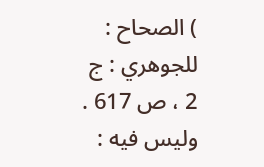) الصحاح : للجوهري : ج 2 ، ص 617 . وليس فيه :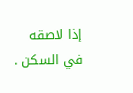إذا لاصقه في السكن .